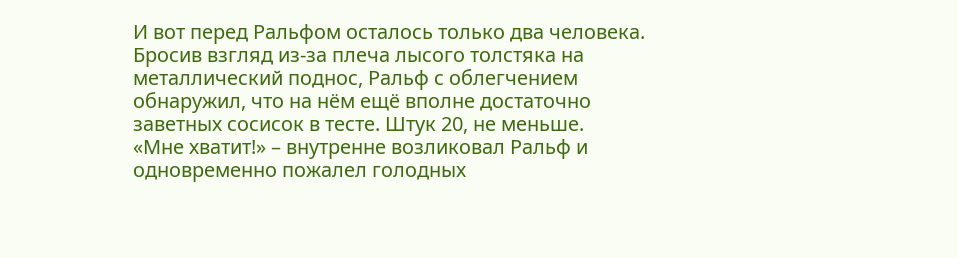И вот перед Ральфом осталось только два человека. Бросив взгляд из-за плеча лысого толстяка на металлический поднос, Ральф с облегчением обнаружил, что на нём ещё вполне достаточно заветных сосисок в тесте. Штук 20, не меньше.
«Мне хватит!» – внутренне возликовал Ральф и одновременно пожалел голодных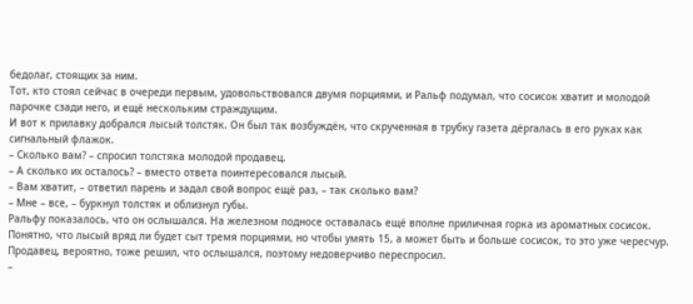бедолаг, стоящих за ним.
Тот, кто стоял сейчас в очереди первым, удовольствовался двумя порциями, и Ральф подумал, что сосисок хватит и молодой парочке сзади него, и ещё нескольким страждущим.
И вот к прилавку добрался лысый толстяк. Он был так возбуждён, что скрученная в трубку газета дёргалась в его руках как сигнальный флажок.
– Сколько вам? – спросил толстяка молодой продавец.
– А сколько их осталось? – вместо ответа поинтересовался лысый.
– Вам хватит, – ответил парень и задал свой вопрос ещё раз, – так сколько вам?
– Мне – все, – буркнул толстяк и облизнул губы.
Ральфу показалось, что он ослышался. На железном подносе оставалась ещё вполне приличная горка из ароматных сосисок. Понятно, что лысый вряд ли будет сыт тремя порциями, но чтобы умять 15, а может быть и больше сосисок, то это уже чересчур.
Продавец, вероятно, тоже решил, что ослышался, поэтому недоверчиво переспросил.
–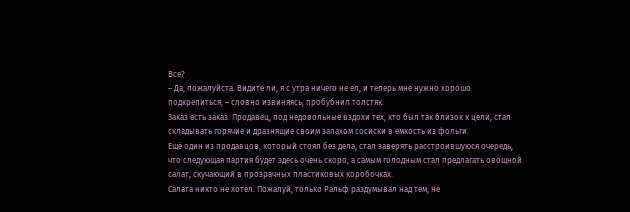Все?
– Да, пожалуйста. Видите ли, я с утра ничего не ел, и теперь мне нужно хорошо подкрепиться, – словно извиняясь, пробубнил толстяк.
Заказ есть заказ. Продавец, под недовольные вздохи тех, кто был так близок к цели, стал складывать горячие и дразнящие своим запахом сосиски в емкость из фольги.
Ещё один из продавцов, который стоял без дела, стал заверять расстроившуюся очередь, что следующая партия будет здесь очень скоро, а самым голодным стал предлагать овощной салат, скучающий в прозрачных пластиковых коробочках.
Салата никто не хотел. Пожалуй, только Ральф раздумывал над тем, не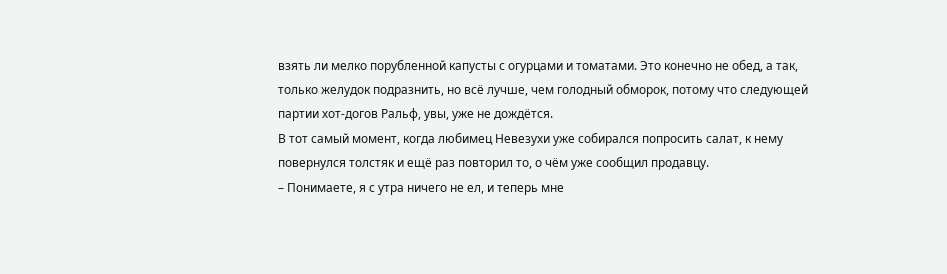взять ли мелко порубленной капусты с огурцами и томатами. Это конечно не обед, а так, только желудок подразнить, но всё лучше, чем голодный обморок, потому что следующей партии хот-догов Ральф, увы, уже не дождётся.
В тот самый момент, когда любимец Невезухи уже собирался попросить салат, к нему повернулся толстяк и ещё раз повторил то, о чём уже сообщил продавцу.
– Понимаете, я с утра ничего не ел, и теперь мне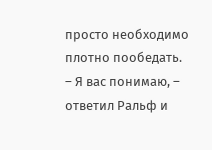просто необходимо плотно пообедать.
– Я вас понимаю, – ответил Ральф и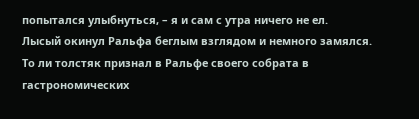попытался улыбнуться, – я и сам с утра ничего не ел.
Лысый окинул Ральфа беглым взглядом и немного замялся. То ли толстяк признал в Ральфе своего собрата в гастрономических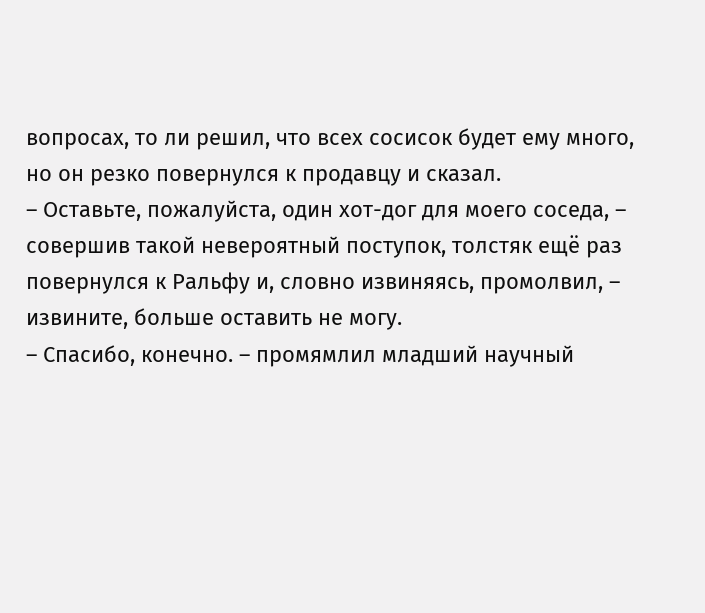вопросах, то ли решил, что всех сосисок будет ему много, но он резко повернулся к продавцу и сказал.
– Оставьте, пожалуйста, один хот-дог для моего соседа, – совершив такой невероятный поступок, толстяк ещё раз повернулся к Ральфу и, словно извиняясь, промолвил, – извините, больше оставить не могу.
– Спасибо, конечно. – промямлил младший научный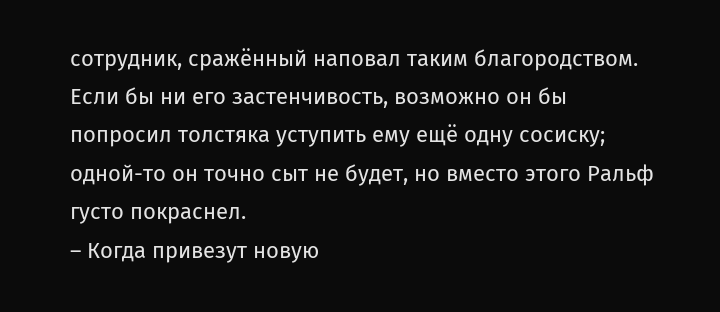сотрудник, сражённый наповал таким благородством. Если бы ни его застенчивость, возможно он бы попросил толстяка уступить ему ещё одну сосиску; одной-то он точно сыт не будет, но вместо этого Ральф густо покраснел.
– Когда привезут новую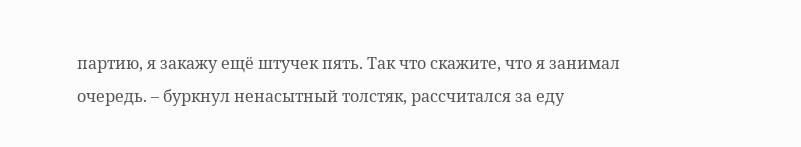партию, я закажу ещё штучек пять. Так что скажите, что я занимал очередь. – буркнул ненасытный толстяк, рассчитался за еду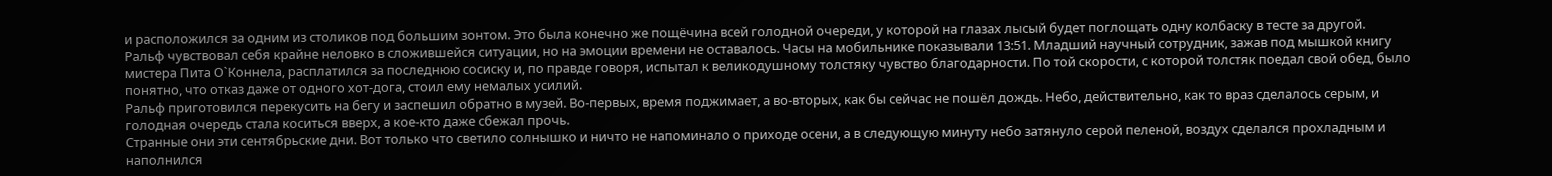и расположился за одним из столиков под большим зонтом. Это была конечно же пощёчина всей голодной очереди, у которой на глазах лысый будет поглощать одну колбаску в тесте за другой.
Ральф чувствовал себя крайне неловко в сложившейся ситуации, но на эмоции времени не оставалось. Часы на мобильнике показывали 13:51. Младший научный сотрудник, зажав под мышкой книгу мистера Пита О`Коннела, расплатился за последнюю сосиску и, по правде говоря, испытал к великодушному толстяку чувство благодарности. По той скорости, с которой толстяк поедал свой обед, было понятно, что отказ даже от одного хот-дога, стоил ему немалых усилий.
Ральф приготовился перекусить на бегу и заспешил обратно в музей. Во-первых, время поджимает, а во-вторых, как бы сейчас не пошёл дождь. Небо, действительно, как то враз сделалось серым, и голодная очередь стала коситься вверх, а кое-кто даже сбежал прочь.
Странные они эти сентябрьские дни. Вот только что светило солнышко и ничто не напоминало о приходе осени, а в следующую минуту небо затянуло серой пеленой, воздух сделался прохладным и наполнился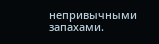непривычными запахами.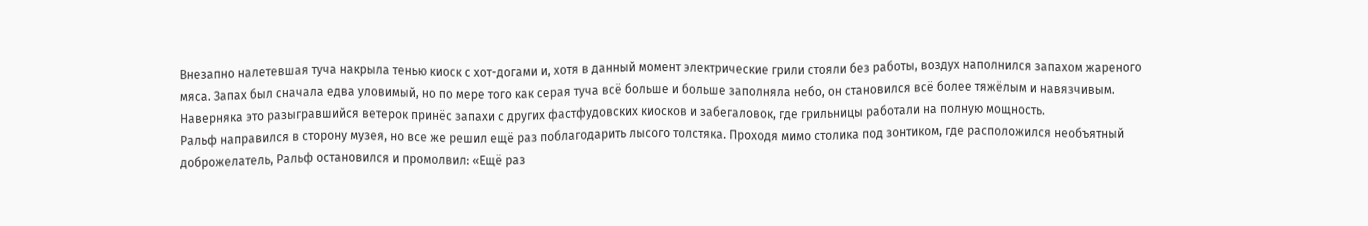Внезапно налетевшая туча накрыла тенью киоск с хот-догами и, хотя в данный момент электрические грили стояли без работы, воздух наполнился запахом жареного мяса. Запах был сначала едва уловимый, но по мере того как серая туча всё больше и больше заполняла небо, он становился всё более тяжёлым и навязчивым.
Наверняка это разыгравшийся ветерок принёс запахи с других фастфудовских киосков и забегаловок, где грильницы работали на полную мощность.
Ральф направился в сторону музея, но все же решил ещё раз поблагодарить лысого толстяка. Проходя мимо столика под зонтиком, где расположился необъятный доброжелатель, Ральф остановился и промолвил: «Ещё раз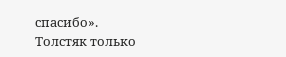спасибо».
Толстяк только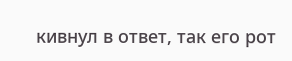кивнул в ответ, так его рот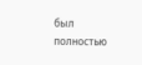был полностью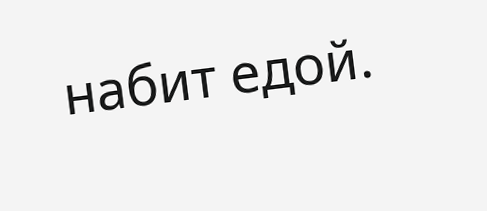набит едой.